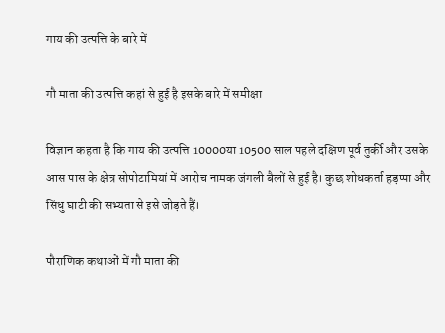गाय की उत्पत्ति के बारे में

गौ माता की उत्पत्ति कहां से हुई है इसके बारे में समीक्षा

विज्ञान कहता है कि गाय की उत्पत्ति 10000या 10500 साल पहले दक्षिण पूर्व तुर्की और उसके आस पास के क्षेत्र सोपोटामियां में आरोच नामक जंगली बैलों से हुई है। कुछ शोधकर्ता हड़प्पा और सिंधु घाटी की सभ्यता से इसे जोड़ते हैं।

पौराणिक कथाओं में गौ माता की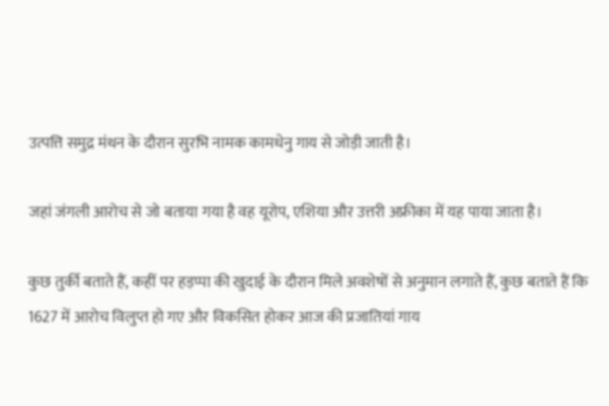उत्पत्ति समुद्र मंथन के दौरान सुरभि नामक कामधेनु गाय से जोड़ी जाती है।

जहां जंगली आरोच से जो बताया गया है वह यूरोप, एशिया और उत्तरी अफ्रीका में यह पाया जाता है।

कुछ तुर्की बताते हैं, कहीं पर हड़प्पा की खुदाई के दौरान मिले अवशेषों से अनुमान लगाते हैं, कुछ बताते हैं कि 1627 में आरोच विलुप्त हो गए और विकसित होकर आज की प्रजातियां गाय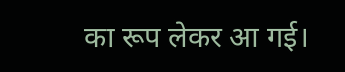का रूप लेकर आ गई।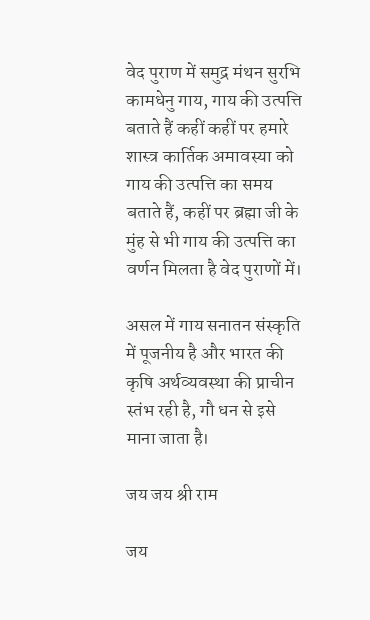वेद पुराण में समुद्र मंथन सुरभि कामधेनु गाय, गाय की उत्पत्ति बताते हैं कहीं कहीं पर हमारे शास्त्र कार्तिक अमावस्या को गाय की उत्पत्ति का समय बताते हैं, कहीं पर ब्रह्मा जी के मुंह से भी गाय की उत्पत्ति का वर्णन मिलता है वेद पुराणों में।

असल में गाय सनातन संस्कृति में पूजनीय है और भारत की कृषि अर्थव्यवस्था की प्राचीन स्तंभ रही है, गौ धन से इसे माना जाता है।

जय जय श्री राम

जय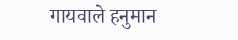गायवाले हनुमान